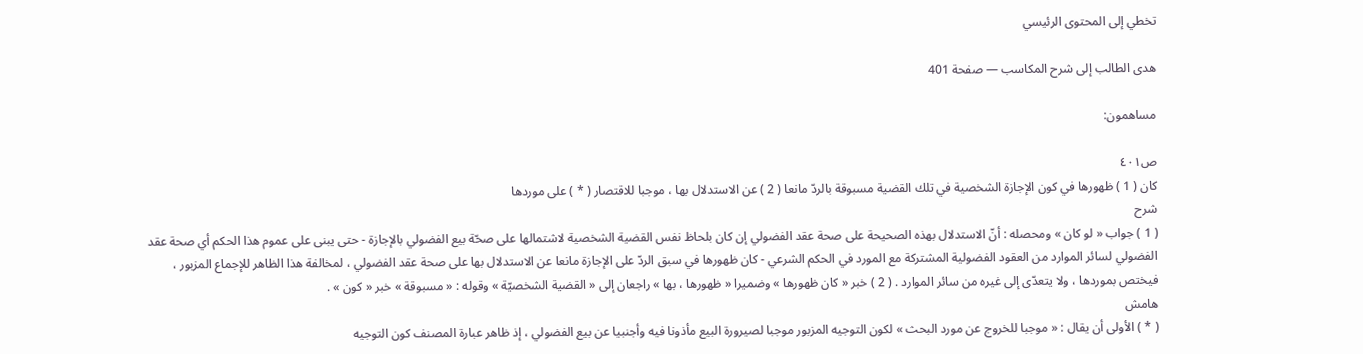تخطي إلى المحتوى الرئيسي

هدى الطالب إلى شرح المكاسب — صفحة 401

مساهمون:

ص٤٠١
كان ( 1 ) ظهورها في كون الإجازة الشخصية في تلك القضية مسبوقة بالردّ مانعا ( 2 ) عن الاستدلال بها ، موجبا للاقتصار ( * ) على موردها
شرح
( 1 ) جواب « لو كان » ومحصله : أنّ الاستدلال بهذه الصحيحة على صحة عقد الفضولي إن كان بلحاظ نفس القضية الشخصية لاشتمالها على صحّة بيع الفضولي بالإجازة - حتى يبنى على عموم هذا الحكم أي صحة عقد الفضولي لسائر الموارد من العقود الفضولية المشتركة مع المورد في الحكم الشرعي - كان ظهورها في سبق الردّ على الإجازة مانعا عن الاستدلال بها على صحة عقد الفضولي ، لمخالفة هذا الظاهر للإجماع المزبور ، فيختص بموردها ، ولا يتعدّى إلى غيره من سائر الموارد . ( 2 ) خبر « كان ظهورها » وضميرا « ظهورها ، بها » راجعان إلى « القضية الشخصيّة » وقوله : « مسبوقة » خبر « كون » .
هامش
( * ) الأولى أن يقال : « موجبا للخروج عن مورد البحث » لكون التوجيه المزبور موجبا لصيرورة البيع مأذونا فيه وأجنبيا عن بيع الفضولي ، إذ ظاهر عبارة المصنف كون التوجيه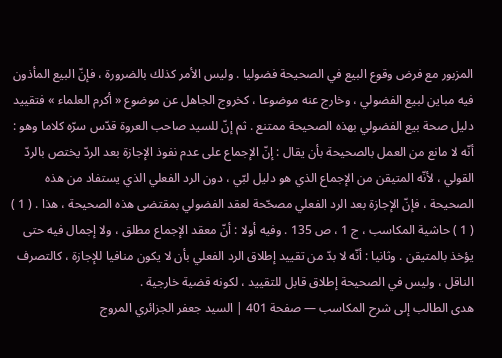المزبور مع فرض وقوع البيع في الصحيحة فضوليا . وليس الأمر كذلك بالضرورة ، فإنّ البيع المأذون فيه مباين لبيع الفضولي ، وخارج عنه موضوعا ، كخروج الجاهل عن موضوع « أكرم العلماء » فتقييد دليل صحة بيع الفضولي بهذه الصحيحة ممتنع . ثم إنّ للسيد صاحب العروة قدّس سرّه كلاما وهو : أنّه لا مانع من العمل بالصحيحة بأن يقال : إنّ الإجماع على عدم نفوذ الإجازة بعد الردّ يختص بالردّ القولي ، لأنّه المتيقن من الإجماع الذي هو دليل لبّي ، دون الرد الفعلي الذي يستفاد من هذه الصحيحة ، فإنّ الإجازة بعد الرد الفعلي مصحّحة لعقد الفضولي بمقتضى هذه الصحيحة ، هذا . ( 1 ) ( 1 ) حاشية المكاسب ، ج 1 ، ص 135 . وفيه أولا : أنّ معقد الإجماع مطلق ، ولا إجمال فيه حتى يؤخذ بالمتيقن . وثانيا : أنّه لا بدّ من تقييد إطلاق الرد الفعلي بأن لا يكون منافيا للإجازة ، كالتصرف الناقل ، وليس في الصحيحة إطلاق قابل للتقييد ، لكونه قضية خارجية .
هدى الطالب إلى شرح المكاسب — صفحة 401 | السيد جعفر الجزائري المروج